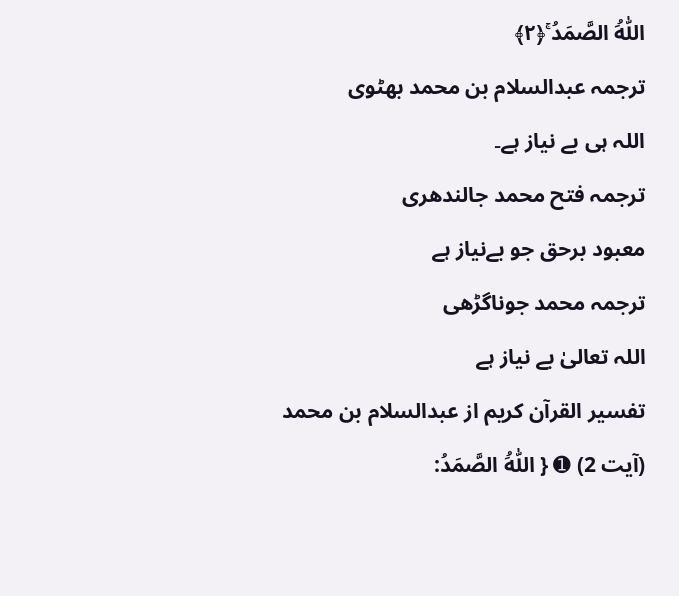اَللّٰہُ الصَّمَدُ ۚ﴿۲﴾
ترجمہ عبدالسلام بن محمد بھٹوی
اللہ ہی بے نیاز ہے۔
ترجمہ فتح محمد جالندھری
معبود برحق جو بےنیاز ہے
ترجمہ محمد جوناگڑھی
اللہ تعالیٰ بے نیاز ہے
تفسیر القرآن کریم از عبدالسلام بن محمد
(آیت 2) ➊ { اَللّٰهُ الصَّمَدُ: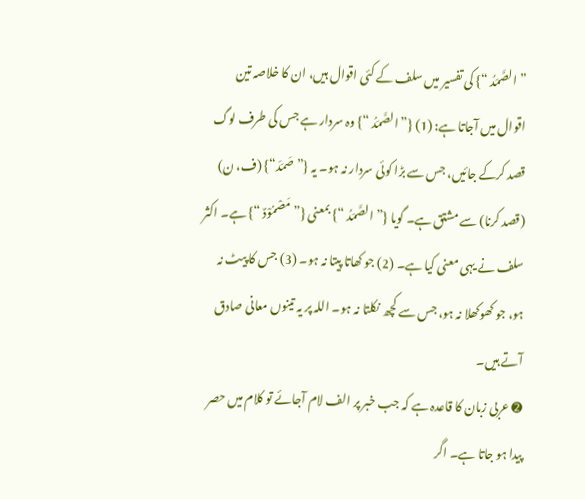” الصَّمَدُ “} کی تفسیر میں سلف کے کئی اقوال ہیں، ان کا خلاصہ تین اقوال میں آجاتا ہے: (1) {” الصَّمَدُ “} وہ سردار ہے جس کی طرف لوگ قصد کرکے جائیں، جس سے بڑا کوئی سردار نہ ہو۔ یہ {”صَمَدَ“} (ف، ن) (قصد کرنا) سے مشتق ہے۔ گویا {” الصَّمَدُ “} بمعنی {”مَصْمُوْدٌ “} ہے۔ اکثر سلف نے یہی معنی کیا ہے۔ (2) جو کھاتا پیتا نہ ہو۔ (3) جس کا پیٹ نہ ہو، جو کھوکھلا نہ ہو، جس سے کچھ نکلتا نہ ہو۔ اللہ پر یہ تینوں معانی صادق آتے ہیں۔
➋ عربی زبان کا قاعدہ ہے کہ جب خبر پر الف لام آجائے تو کلام میں حصر پیدا ہو جاتا ہے۔ اگر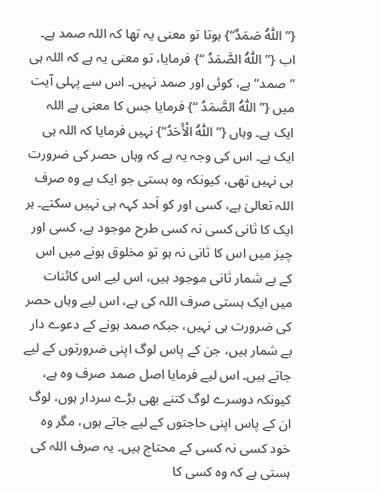{”اَللّٰهُ صَمَدٌ“} ہوتا تو معنی یہ تھا کہ اللہ صمد ہے۔ اب {” اَللّٰهُ الصَّمَدُ “} فرمایا، تو معنی یہ ہے کہ اللہ ہی ”صمد“ ہے، کوئی اور صمد نہیں۔ اس سے پہلی آیت میں {” اَللّٰهُ الصَّمَدُ “} فرمایا جس کا معنی ہے اللہ ایک ہے۔ وہاں {”اَللّٰهُ الْأَحَدُ“} نہیں فرمایا کہ اللہ ہی ایک ہے۔ اس کی وجہ یہ ہے کہ وہاں حصر کی ضرورت ہی نہیں تھی، کیونکہ وہ ہستی جو ایک ہے وہ صرف اللہ تعالیٰ ہے، کسی اور کو اَحد کہہ ہی نہیں سکتے۔ ہر ایک کا ثانی کسی نہ کسی طرح موجود ہے، کسی اور چیز میں اس کا ثانی نہ ہو تو مخلوق ہونے میں اس کے بے شمار ثانی موجود ہیں، اس لیے اس کائنات میں ایک ہستی صرف اللہ کی ہے، اس لیے وہاں حصر کی ضرورت ہی نہیں، جبکہ صمد ہونے کے دعوے دار بے شمار ہیں، جن کے پاس لوگ اپنی ضرورتوں کے لیے جاتے ہیں۔ اس لیے فرمایا اصل صمد صرف وہ ہے، کیونکہ دوسرے لوگ کتنے بھی بڑے سردار ہوں، لوگ ان کے پاس اپنی حاجتوں کے لیے جاتے ہوں، مگر وہ خود کسی نہ کسی کے محتاج ہیں۔ یہ صرف اللہ کی ہستی ہے کہ وہ کسی کا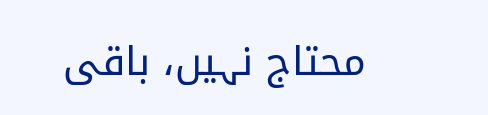محتاج نہیں، باقی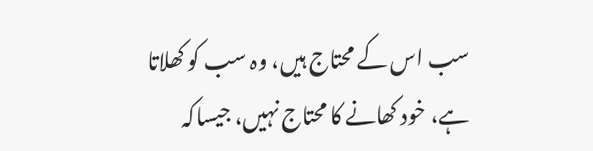سب اس کے محتاج ہیں، وہ سب کو کھلاتا ہے، خود کھانے کا محتاج نہیں، جیساکہ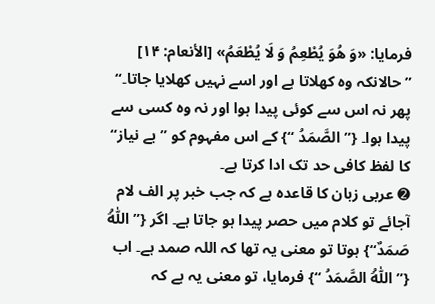فرمایا: «وَ هُوَ يُطْعِمُ وَ لَا يُطْعَمُ» [الأنعام: ۱۴] ”حالانکہ وہ کھلاتا ہے اور اسے نہیں کھلایا جاتا۔“ پھر نہ اس سے کوئی پیدا ہوا اور نہ وہ کسی سے پیدا ہوا۔ {” الصَّمَدُ “} کے اس مفہوم کو ” بے نیاز“ کا لفظ کافی حد تک ادا کرتا ہے۔
➋ عربی زبان کا قاعدہ ہے کہ جب خبر پر الف لام آجائے تو کلام میں حصر پیدا ہو جاتا ہے۔ اگر {”اَللّٰهُ صَمَدٌ“} ہوتا تو معنی یہ تھا کہ اللہ صمد ہے۔ اب {” اَللّٰهُ الصَّمَدُ “} فرمایا، تو معنی یہ ہے کہ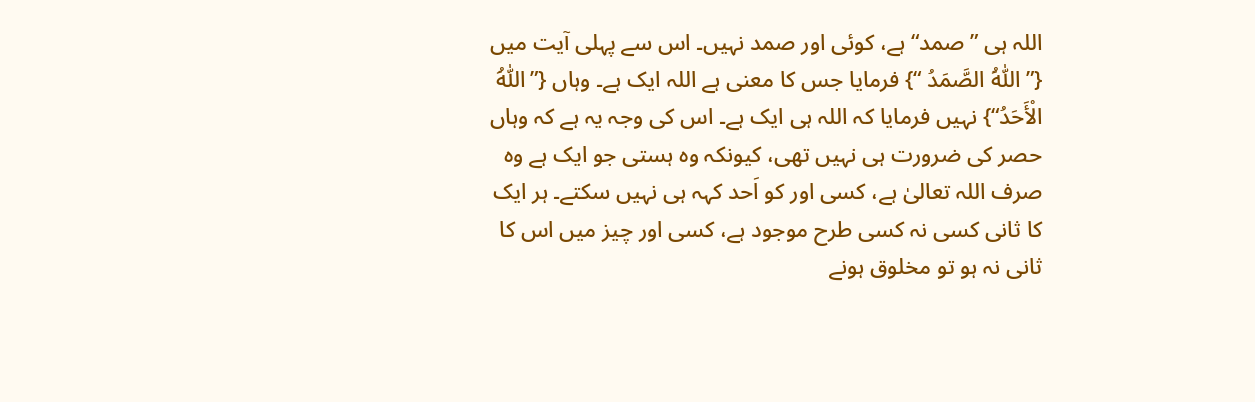اللہ ہی ”صمد“ ہے، کوئی اور صمد نہیں۔ اس سے پہلی آیت میں {” اَللّٰهُ الصَّمَدُ “} فرمایا جس کا معنی ہے اللہ ایک ہے۔ وہاں {”اَللّٰهُ الْأَحَدُ“} نہیں فرمایا کہ اللہ ہی ایک ہے۔ اس کی وجہ یہ ہے کہ وہاں حصر کی ضرورت ہی نہیں تھی، کیونکہ وہ ہستی جو ایک ہے وہ صرف اللہ تعالیٰ ہے، کسی اور کو اَحد کہہ ہی نہیں سکتے۔ ہر ایک کا ثانی کسی نہ کسی طرح موجود ہے، کسی اور چیز میں اس کا ثانی نہ ہو تو مخلوق ہونے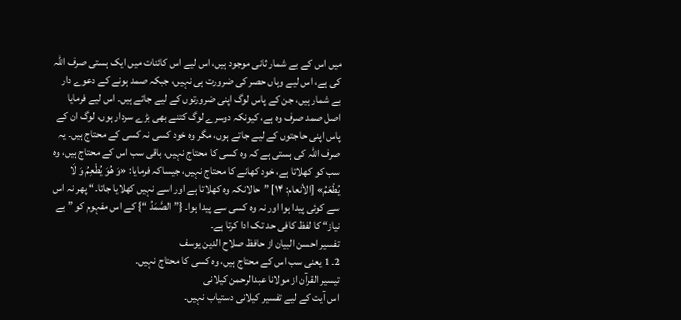میں اس کے بے شمار ثانی موجود ہیں، اس لیے اس کائنات میں ایک ہستی صرف اللہ کی ہے، اس لیے وہاں حصر کی ضرورت ہی نہیں، جبکہ صمد ہونے کے دعوے دار بے شمار ہیں، جن کے پاس لوگ اپنی ضرورتوں کے لیے جاتے ہیں۔ اس لیے فرمایا اصل صمد صرف وہ ہے، کیونکہ دوسرے لوگ کتنے بھی بڑے سردار ہوں، لوگ ان کے پاس اپنی حاجتوں کے لیے جاتے ہوں، مگر وہ خود کسی نہ کسی کے محتاج ہیں۔ یہ صرف اللہ کی ہستی ہے کہ وہ کسی کا محتاج نہیں، باقی سب اس کے محتاج ہیں، وہ سب کو کھلاتا ہے، خود کھانے کا محتاج نہیں، جیساکہ فرمایا: «وَ هُوَ يُطْعِمُ وَ لَا يُطْعَمُ» [الأنعام: ۱۴] ”حالانکہ وہ کھلاتا ہے اور اسے نہیں کھلایا جاتا۔“ پھر نہ اس سے کوئی پیدا ہوا اور نہ وہ کسی سے پیدا ہوا۔ {” الصَّمَدُ “} کے اس مفہوم کو ” بے نیاز“ کا لفظ کافی حد تک ادا کرتا ہے۔
تفسیر احسن البیان از حافظ صلاح الدین یوسف
2۔ 1 یعنی سب اس کے محتاج ہیں، وہ کسی کا محتاج نہیں۔
تيسير القرآن از مولانا عبدالرحمن کیلانی
اس آیت کے لیے تفسیر کیلانی دستیاب نہیں۔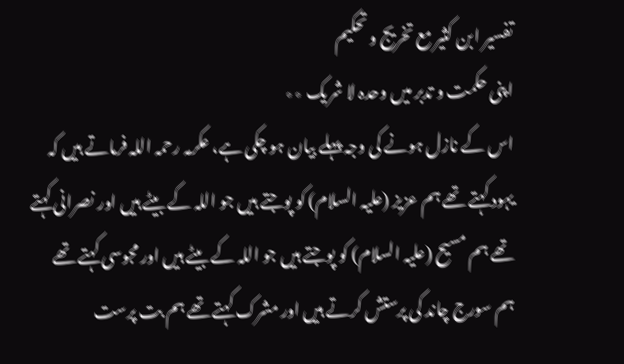تفسیر ابن کثیر مع تخریج و تحکیم
اپنی حکمت و تدبر میں وحدہ لا شریک ٭٭
اس کے نازل ہونے کی وجہ پہلے بیان ہو چکی ہے، عکرمہ رحمہ اللہ فرماتے ہیں کہ یہود کہتے تھے ہم عزیز (علیہ السلام) کو پوجتے ہیں جو اللہ کے بیٹے ہیں اور نصرانی کہتے تھے ہم مسیح (علیہ السلام) کو پوجتے ہیں جو اللہ کے بیٹے ہیں اور مجوسی کہتے تھے ہم سورج چاند کی پرستش کرتے ہیں اور مشرک کہتے تھے ہم بت پرست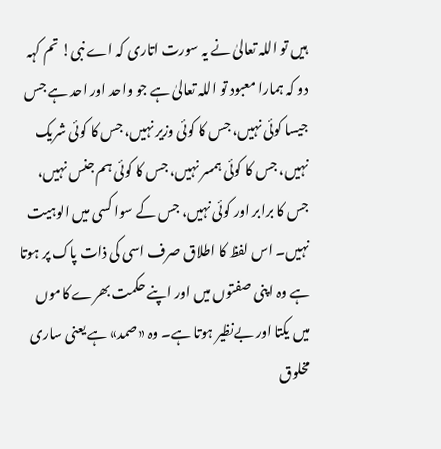ہیں تو اللہ تعالیٰ نے یہ سورت اتاری کہ اے نبی! تم کہہ دو کہ ہمارا معبود تو اللہ تعالیٰ ہے جو واحد اور احد ہے جس جیسا کوئی نہیں، جس کا کوئی وزیر نہیں، جس کا کوئی شریک نہیں، جس کا کوئی ہمسر نہیں، جس کا کوئی ہم جنس نہیں، جس کا برابر اور کوئی نہیں، جس کے سوا کسی میں الوہیت نہیں۔ اس لفظ کا اطلاق صرف اسی کی ذات پاک پر ہوتا ہے وہ اپنی صفتوں میں اور اپنے حکمت بھرے کاموں میں یکتا اور بےنظیر ہوتا ہے۔ وہ «صمد» ہے یعنی ساری مخلوق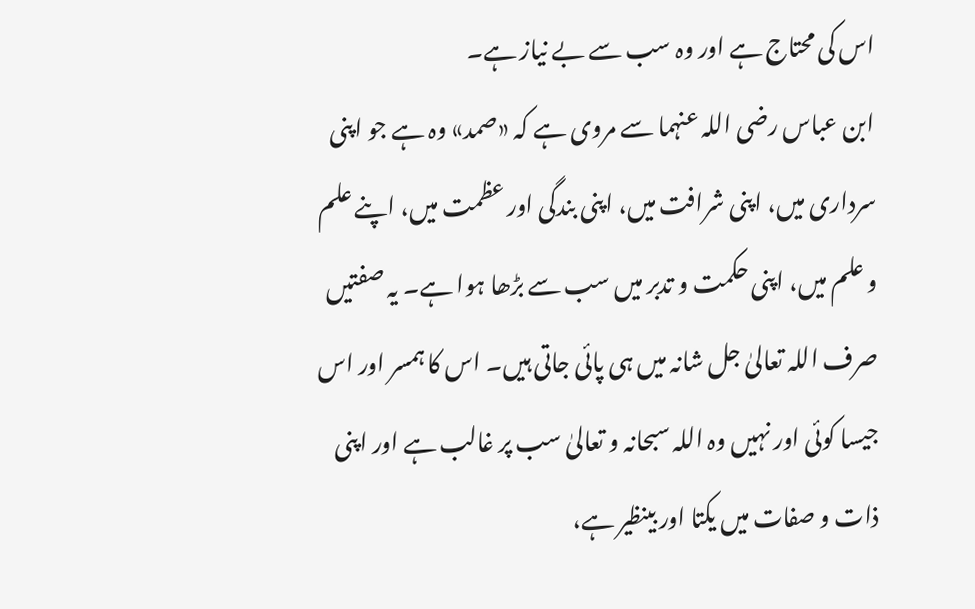اس کی محتاج ہے اور وہ سب سے بے نیاز ہے۔
ابن عباس رضی اللہ عنہما سے مروی ہے کہ «صمد» وہ ہے جو اپنی سرداری میں، اپنی شرافت میں، اپنی بندگی اور عظمت میں، اپنے علم و علم میں، اپنی حکمت و تدبر میں سب سے بڑھا ہوا ہے۔ یہ صفتیں صرف اللہ تعالیٰ جل شانہ میں ہی پائی جاتی ہیں۔ اس کا ہمسر اور اس جیسا کوئی اور نہیں وہ اللہ سبحانہ و تعالیٰ سب پر غالب ہے اور اپنی ذات و صفات میں یکتا اور بینظیر ہے،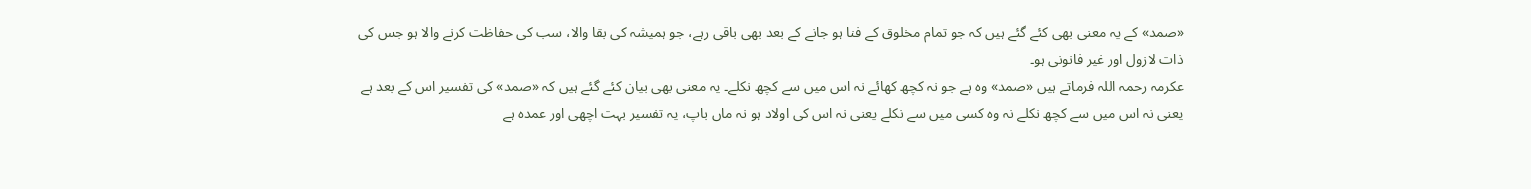«صمد» کے یہ معنی بھی کئے گئے ہیں کہ جو تمام مخلوق کے فنا ہو جانے کے بعد بھی باقی رہے، جو ہمیشہ کی بقا والا، سب کی حفاظت کرنے والا ہو جس کی ذات لازول اور غیر فانونی ہو۔
عکرمہ رحمہ اللہ فرماتے ہیں «صمد» وہ ہے جو نہ کچھ کھائے نہ اس میں سے کچھ نکلے۔ یہ معنی بھی بیان کئے گئے ہیں کہ «صمد» کی تفسیر اس کے بعد ہے یعنی نہ اس میں سے کچھ نکلے نہ وہ کسی میں سے نکلے یعنی نہ اس کی اولاد ہو نہ ماں باپ، یہ تفسیر بہت اچھی اور عمدہ ہے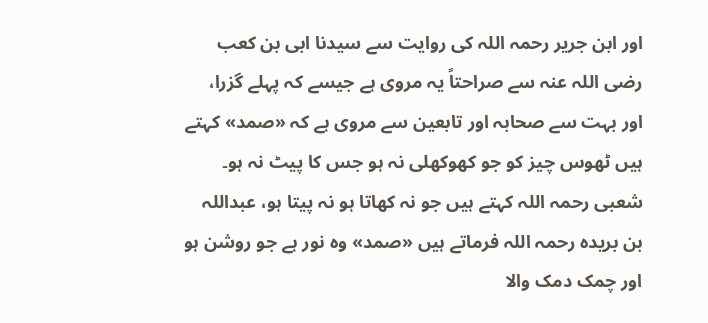اور ابن جریر رحمہ اللہ کی روایت سے سیدنا ابی بن کعب رضی اللہ عنہ سے صراحتاً یہ مروی ہے جیسے کہ پہلے گزرا،
اور بہت سے صحابہ اور تابعین سے مروی ہے کہ «صمد» کہتے ہیں ٹھوس چیز کو جو کھوکھلی نہ ہو جس کا پیٹ نہ ہو۔ شعبی رحمہ اللہ کہتے ہیں جو نہ کھاتا ہو نہ پیتا ہو، عبداللہ بن بریدہ رحمہ اللہ فرماتے ہیں «صمد» وہ نور ہے جو روشن ہو اور چمک دمک والا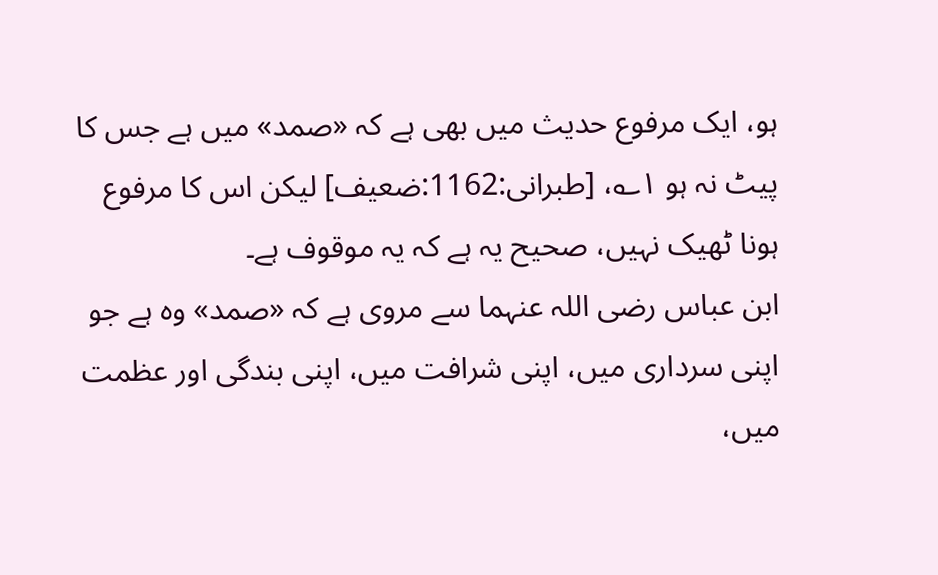ہو، ایک مرفوع حدیث میں بھی ہے کہ «صمد» میں ہے جس کا پیٹ نہ ہو ۱؎، [طبرانی:1162:ضعیف] لیکن اس کا مرفوع ہونا ٹھیک نہیں، صحیح یہ ہے کہ یہ موقوف ہے۔
ابن عباس رضی اللہ عنہما سے مروی ہے کہ «صمد» وہ ہے جو اپنی سرداری میں، اپنی شرافت میں، اپنی بندگی اور عظمت میں،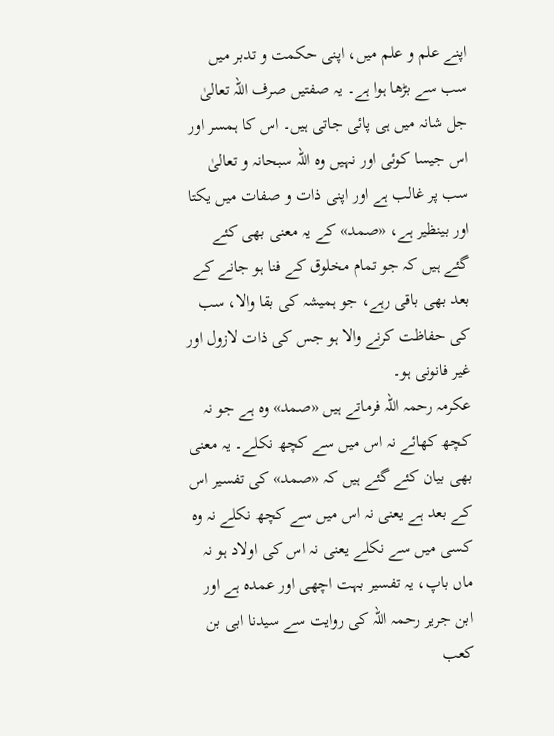اپنے علم و علم میں، اپنی حکمت و تدبر میں سب سے بڑھا ہوا ہے۔ یہ صفتیں صرف اللہ تعالیٰ جل شانہ میں ہی پائی جاتی ہیں۔ اس کا ہمسر اور اس جیسا کوئی اور نہیں وہ اللہ سبحانہ و تعالیٰ سب پر غالب ہے اور اپنی ذات و صفات میں یکتا اور بینظیر ہے، «صمد» کے یہ معنی بھی کئے گئے ہیں کہ جو تمام مخلوق کے فنا ہو جانے کے بعد بھی باقی رہے، جو ہمیشہ کی بقا والا، سب کی حفاظت کرنے والا ہو جس کی ذات لازول اور غیر فانونی ہو۔
عکرمہ رحمہ اللہ فرماتے ہیں «صمد» وہ ہے جو نہ کچھ کھائے نہ اس میں سے کچھ نکلے۔ یہ معنی بھی بیان کئے گئے ہیں کہ «صمد» کی تفسیر اس کے بعد ہے یعنی نہ اس میں سے کچھ نکلے نہ وہ کسی میں سے نکلے یعنی نہ اس کی اولاد ہو نہ ماں باپ، یہ تفسیر بہت اچھی اور عمدہ ہے اور ابن جریر رحمہ اللہ کی روایت سے سیدنا ابی بن کعب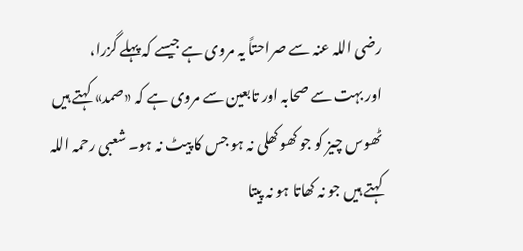رضی اللہ عنہ سے صراحتاً یہ مروی ہے جیسے کہ پہلے گزرا،
اور بہت سے صحابہ اور تابعین سے مروی ہے کہ «صمد» کہتے ہیں ٹھوس چیز کو جو کھوکھلی نہ ہو جس کا پیٹ نہ ہو۔ شعبی رحمہ اللہ کہتے ہیں جو نہ کھاتا ہو نہ پیتا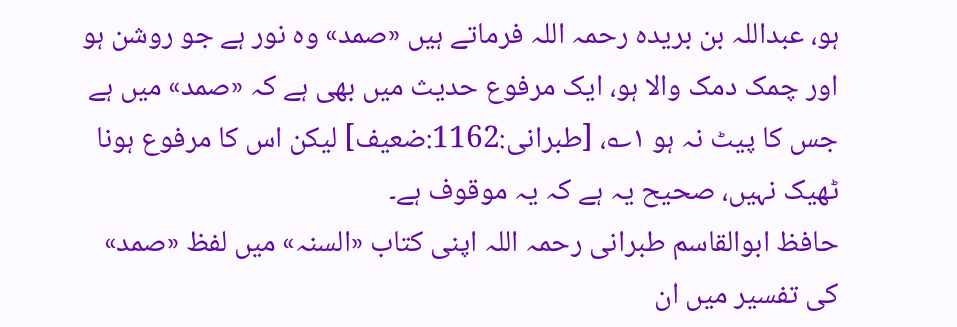ہو، عبداللہ بن بریدہ رحمہ اللہ فرماتے ہیں «صمد» وہ نور ہے جو روشن ہو اور چمک دمک والا ہو، ایک مرفوع حدیث میں بھی ہے کہ «صمد» میں ہے جس کا پیٹ نہ ہو ۱؎، [طبرانی:1162:ضعیف] لیکن اس کا مرفوع ہونا ٹھیک نہیں، صحیح یہ ہے کہ یہ موقوف ہے۔
حافظ ابوالقاسم طبرانی رحمہ اللہ اپنی کتاب «السنہ» میں لفظ «صمد» کی تفسیر میں ان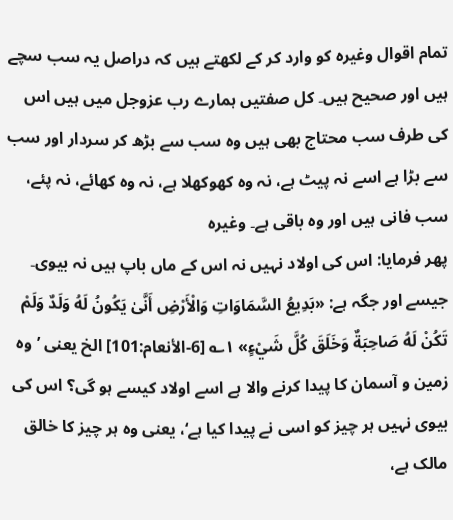تمام اقوال وغیرہ کو وارد کر کے لکھتے ہیں کہ دراصل یہ سب سچے ہیں اور صحیح ہیں۔ کل صفتیں ہمارے رب عزوجل میں ہیں اس کی طرف سب محتاج بھی ہیں وہ سب سے بڑھ کر سردار اور سب سے بڑا ہے اسے نہ پیٹ ہے، نہ وہ کھوکھلا ہے، نہ وہ کھائے، نہ پئے، سب فانی ہیں اور وہ باقی ہے۔ وغیرہ
پھر فرمایا: اس کی اولاد نہیں نہ اس کے ماں باپ ہیں نہ بیوی۔ جیسے اور جگہ ہے: «بَدِيعُ السَّمَاوَاتِ وَالْأَرْضِ أَنَّىٰ يَكُونُ لَهُ وَلَدٌ وَلَمْ تَكُنْ لَهُ صَاحِبَةٌ وَخَلَقَ كُلَّ شَيْءٍ» ۱؎ [6-الأنعام:101] الخ یعنی ’وہ زمین و آسمان کا پیدا کرنے والا ہے اسے اولاد کیسے ہو گی؟ اس کی بیوی نہیں ہر چیز کو اسی نے پیدا کیا ہے‘، یعنی وہ ہر چیز کا خالق مالک ہے،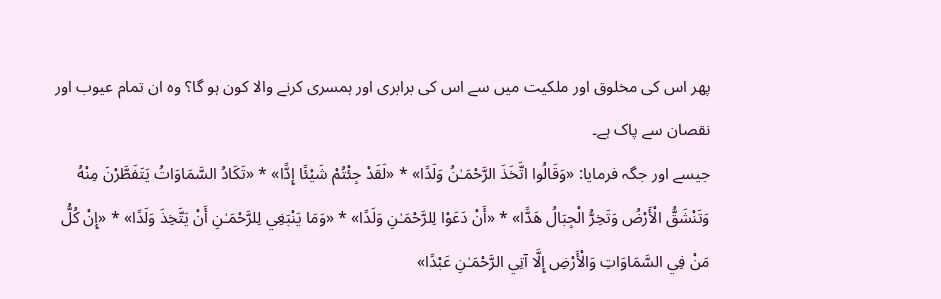پھر اس کی مخلوق اور ملکیت میں سے اس کی برابری اور ہمسری کرنے والا کون ہو گا؟ وہ ان تمام عیوب اور نقصان سے پاک ہے۔
جیسے اور جگہ فرمایا: «وَقَالُوا اتَّخَذَ الرَّحْمَـٰنُ وَلَدًا» * «لَقَدْ جِئْتُمْ شَيْئًا إِدًّا» * «تَكَادُ السَّمَاوَاتُ يَتَفَطَّرْنَ مِنْهُ وَتَنْشَقُّ الْأَرْضُ وَتَخِرُّ الْجِبَالُ هَدًّا» * «أَنْ دَعَوْا لِلرَّحْمَـٰنِ وَلَدًا» * «وَمَا يَنْبَغِي لِلرَّحْمَـٰنِ أَنْ يَتَّخِذَ وَلَدًا» * «إِنْ كُلُّ مَنْ فِي السَّمَاوَاتِ وَالْأَرْضِ إِلَّا آتِي الرَّحْمَـٰنِ عَبْدًا»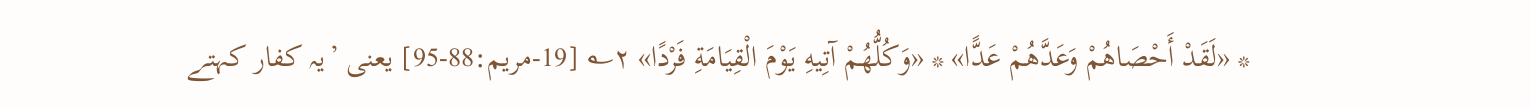* «لَقَدْ أَحْصَاهُمْ وَعَدَّهُمْ عَدًّا» * «وَكُلُّهُمْ آتِيهِ يَوْمَ الْقِيَامَةِ فَرْدًا» ۲؎ [19-مريم:88-95] یعنی ’یہ کفار کہتے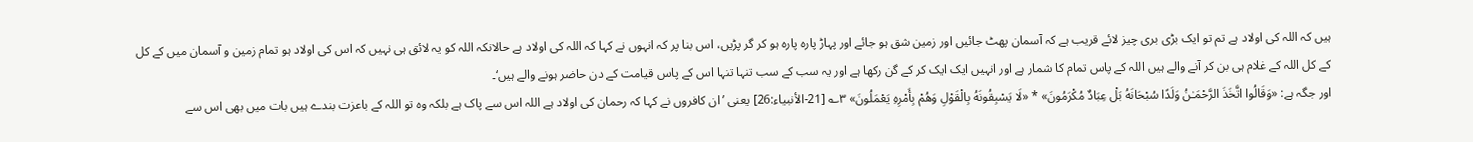ہیں کہ اللہ کی اولاد ہے تم تو ایک بڑی بری چیز لائے قریب ہے کہ آسمان پھٹ جائیں اور زمین شق ہو جائے اور پہاڑ پارہ پارہ ہو کر گر پڑیں، اس بنا پر کہ انہوں نے کہا کہ اللہ کی اولاد ہے حالانکہ اللہ کو یہ لائق ہی نہیں کہ اس کی اولاد ہو تمام زمین و آسمان میں کے کل کے کل اللہ کے غلام ہی بن کر آنے والے ہیں اللہ کے پاس تمام کا شمار ہے اور انہیں ایک ایک کر کے گن رکھا ہے اور یہ سب کے سب تنہا تنہا اس کے پاس قیامت کے دن حاضر ہونے والے ہیں‘۔
اور جگہ ہے: «وَقَالُوا اتَّخَذَ الرَّحْمَـٰنُ وَلَدًا سُبْحَانَهُ بَلْ عِبَادٌ مُكْرَمُونَ» * «لَا يَسْبِقُونَهُ بِالْقَوْلِ وَهُمْ بِأَمْرِهِ يَعْمَلُونَ» ۳؎ [21-الأنبياء:26] یعنی ’ان کافروں نے کہا کہ رحمان کی اولاد ہے اللہ اس سے پاک ہے بلکہ وہ تو اللہ کے باعزت بندے ہیں بات میں بھی اس سے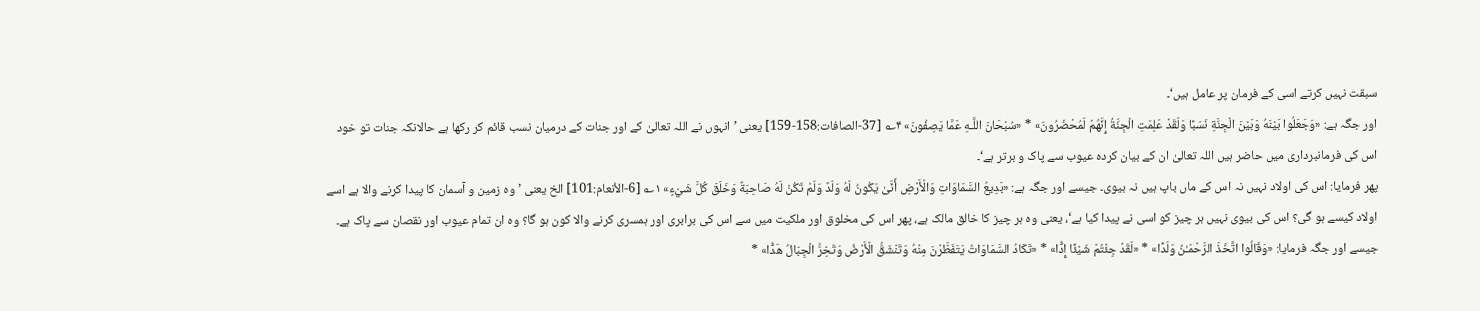سبقت نہیں کرتے اسی کے فرمان پر عامل ہیں‘۔
اور جگہ ہے: «وَجَعَلُوا بَيْنَهُ وَبَيْنَ الْجِنَّةِ نَسَبًا وَلَقَدْ عَلِمَتِ الْجِنَّةُ إِنَّهُمْ لَمُحْضَرُونَ» * «سُبْحَانَ اللَّـهِ عَمَّا يَصِفُونَ» ۴؎ [37-الصافات:158-159] یعنی ’انہوں نے اللہ تعالیٰ کے اور جنات کے درمیان نسب قائم کر رکھا ہے حالانکہ جنات تو خود اس کی فرمانبرداری میں حاضر ہیں اللہ تعالیٰ ان کے بیان کردہ عیوب سے پاک و برتر ہے‘۔
پھر فرمایا: اس کی اولاد نہیں نہ اس کے ماں باپ ہیں نہ بیوی۔ جیسے اور جگہ ہے: «بَدِيعُ السَّمَاوَاتِ وَالْأَرْضِ أَنَّىٰ يَكُونُ لَهُ وَلَدٌ وَلَمْ تَكُنْ لَهُ صَاحِبَةٌ وَخَلَقَ كُلَّ شَيْءٍ» ۱؎ [6-الأنعام:101] الخ یعنی ’وہ زمین و آسمان کا پیدا کرنے والا ہے اسے اولاد کیسے ہو گی؟ اس کی بیوی نہیں ہر چیز کو اسی نے پیدا کیا ہے‘، یعنی وہ ہر چیز کا خالق مالک ہے، پھر اس کی مخلوق اور ملکیت میں سے اس کی برابری اور ہمسری کرنے والا کون ہو گا؟ وہ ان تمام عیوب اور نقصان سے پاک ہے۔
جیسے اور جگہ فرمایا: «وَقَالُوا اتَّخَذَ الرَّحْمَـٰنُ وَلَدًا» * «لَقَدْ جِئْتُمْ شَيْئًا إِدًّا» * «تَكَادُ السَّمَاوَاتُ يَتَفَطَّرْنَ مِنْهُ وَتَنْشَقُّ الْأَرْضُ وَتَخِرُّ الْجِبَالُ هَدًّا» *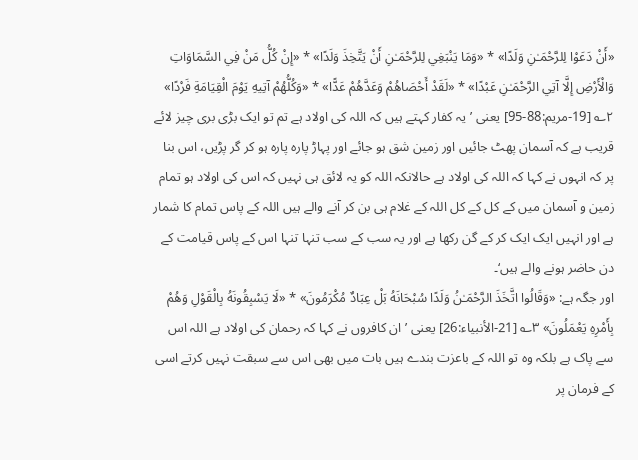«أَنْ دَعَوْا لِلرَّحْمَـٰنِ وَلَدًا» * «وَمَا يَنْبَغِي لِلرَّحْمَـٰنِ أَنْ يَتَّخِذَ وَلَدًا» * «إِنْ كُلُّ مَنْ فِي السَّمَاوَاتِ وَالْأَرْضِ إِلَّا آتِي الرَّحْمَـٰنِ عَبْدًا» * «لَقَدْ أَحْصَاهُمْ وَعَدَّهُمْ عَدًّا» * «وَكُلُّهُمْ آتِيهِ يَوْمَ الْقِيَامَةِ فَرْدًا» ۲؎ [19-مريم:88-95] یعنی ’یہ کفار کہتے ہیں کہ اللہ کی اولاد ہے تم تو ایک بڑی بری چیز لائے قریب ہے کہ آسمان پھٹ جائیں اور زمین شق ہو جائے اور پہاڑ پارہ پارہ ہو کر گر پڑیں، اس بنا پر کہ انہوں نے کہا کہ اللہ کی اولاد ہے حالانکہ اللہ کو یہ لائق ہی نہیں کہ اس کی اولاد ہو تمام زمین و آسمان میں کے کل کے کل اللہ کے غلام ہی بن کر آنے والے ہیں اللہ کے پاس تمام کا شمار ہے اور انہیں ایک ایک کر کے گن رکھا ہے اور یہ سب کے سب تنہا تنہا اس کے پاس قیامت کے دن حاضر ہونے والے ہیں‘۔
اور جگہ ہے: «وَقَالُوا اتَّخَذَ الرَّحْمَـٰنُ وَلَدًا سُبْحَانَهُ بَلْ عِبَادٌ مُكْرَمُونَ» * «لَا يَسْبِقُونَهُ بِالْقَوْلِ وَهُمْ بِأَمْرِهِ يَعْمَلُونَ» ۳؎ [21-الأنبياء:26] یعنی ’ان کافروں نے کہا کہ رحمان کی اولاد ہے اللہ اس سے پاک ہے بلکہ وہ تو اللہ کے باعزت بندے ہیں بات میں بھی اس سے سبقت نہیں کرتے اسی کے فرمان پر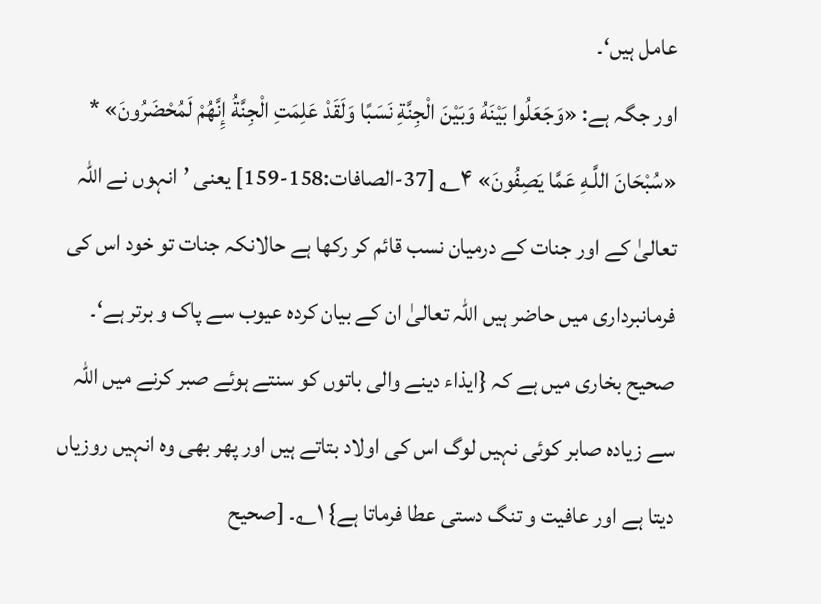عامل ہیں‘۔
اور جگہ ہے: «وَجَعَلُوا بَيْنَهُ وَبَيْنَ الْجِنَّةِ نَسَبًا وَلَقَدْ عَلِمَتِ الْجِنَّةُ إِنَّهُمْ لَمُحْضَرُونَ» * «سُبْحَانَ اللَّـهِ عَمَّا يَصِفُونَ» ۴؎ [37-الصافات:158-159] یعنی ’انہوں نے اللہ تعالیٰ کے اور جنات کے درمیان نسب قائم کر رکھا ہے حالانکہ جنات تو خود اس کی فرمانبرداری میں حاضر ہیں اللہ تعالیٰ ان کے بیان کردہ عیوب سے پاک و برتر ہے‘۔
صحیح بخاری میں ہے کہ {ایذاء دینے والی باتوں کو سنتے ہوئے صبر کرنے میں اللہ سے زیادہ صابر کوئی نہیں لوگ اس کی اولاد بتاتے ہیں اور پھر بھی وہ انہیں روزیاں دیتا ہے اور عافیت و تنگ دستی عطا فرماتا ہے} ۱؎۔ [صحیح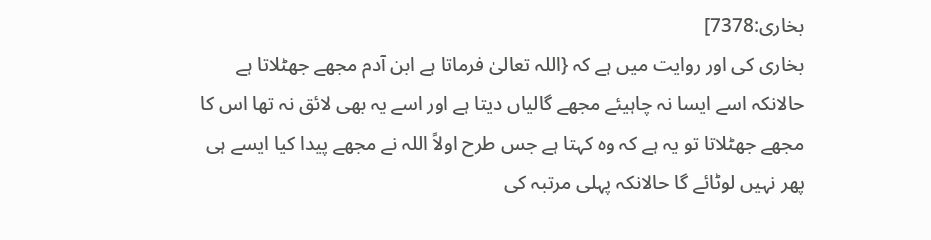بخاری:7378]
بخاری کی اور روایت میں ہے کہ {اللہ تعالیٰ فرماتا ہے ابن آدم مجھے جھٹلاتا ہے حالانکہ اسے ایسا نہ چاہیئے مجھے گالیاں دیتا ہے اور اسے یہ بھی لائق نہ تھا اس کا مجھے جھٹلاتا تو یہ ہے کہ وہ کہتا ہے جس طرح اولاً اللہ نے مجھے پیدا کیا ایسے ہی پھر نہیں لوٹائے گا حالانکہ پہلی مرتبہ کی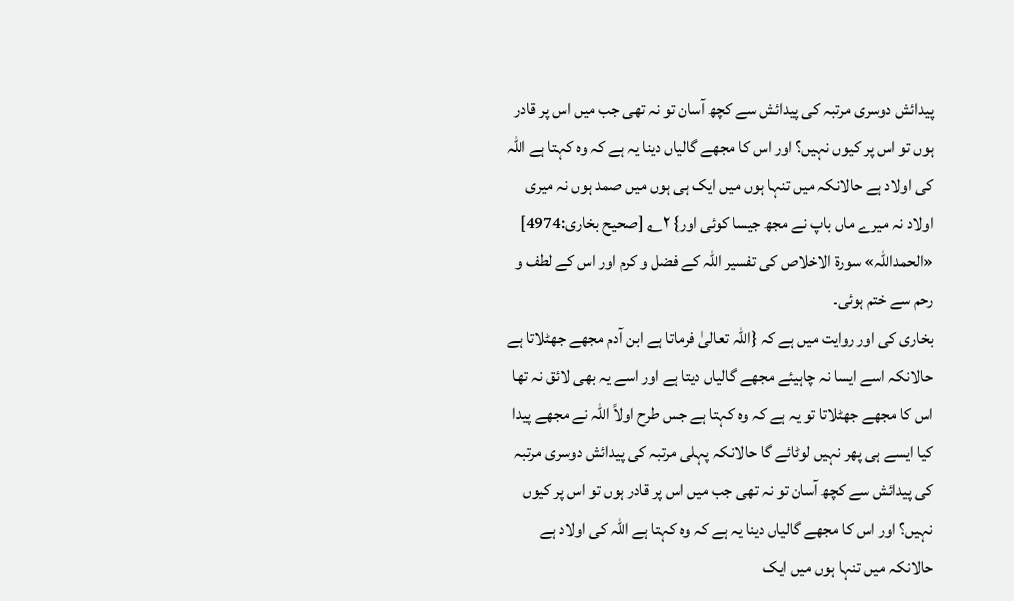پیدائش دوسری مرتبہ کی پیدائش سے کچھ آسان تو نہ تھی جب میں اس پر قادر ہوں تو اس پر کیوں نہیں؟ اور اس کا مجھے گالیاں دینا یہ ہے کہ وہ کہتا ہے اللہ کی اولاد ہے حالانکہ میں تنہا ہوں میں ایک ہی ہوں میں صمد ہوں نہ میری اولاد نہ میرے ماں باپ نے مجھ جیسا کوئی اور} ۲؎ [صحیح بخاری:4974]
«الحمداللہ» سورۃ الاخلاص کی تفسیر اللہ کے فضل و کرم اور اس کے لطف و رحم سے ختم ہوئی۔
بخاری کی اور روایت میں ہے کہ {اللہ تعالیٰ فرماتا ہے ابن آدم مجھے جھٹلاتا ہے حالانکہ اسے ایسا نہ چاہیئے مجھے گالیاں دیتا ہے اور اسے یہ بھی لائق نہ تھا اس کا مجھے جھٹلاتا تو یہ ہے کہ وہ کہتا ہے جس طرح اولاً اللہ نے مجھے پیدا کیا ایسے ہی پھر نہیں لوٹائے گا حالانکہ پہلی مرتبہ کی پیدائش دوسری مرتبہ کی پیدائش سے کچھ آسان تو نہ تھی جب میں اس پر قادر ہوں تو اس پر کیوں نہیں؟ اور اس کا مجھے گالیاں دینا یہ ہے کہ وہ کہتا ہے اللہ کی اولاد ہے حالانکہ میں تنہا ہوں میں ایک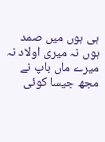ہی ہوں میں صمد ہوں نہ میری اولاد نہ میرے ماں باپ نے مجھ جیسا کوئی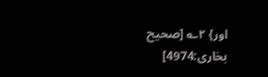اور} ۲؎ [صحیح بخاری:4974]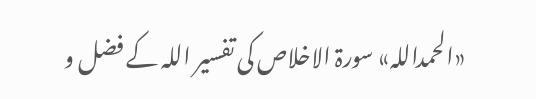«الحمداللہ» سورۃ الاخلاص کی تفسیر اللہ کے فضل و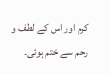کرم اور اس کے لطف و رحم سے ختم ہوئی۔